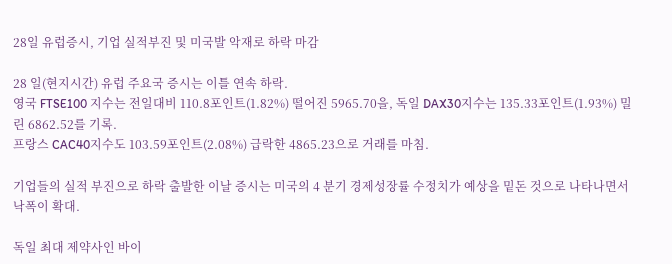28일 유럽증시, 기업 실적부진 및 미국발 악재로 하락 마감

28 일(현지시간) 유럽 주요국 증시는 이틀 연속 하락.
영국 FTSE100 지수는 전일대비 110.8포인트(1.82%) 떨어진 5965.70을, 독일 DAX30지수는 135.33포인트(1.93%) 밀린 6862.52를 기록.
프랑스 CAC40지수도 103.59포인트(2.08%) 급락한 4865.23으로 거래를 마침.

기업들의 실적 부진으로 하락 출발한 이날 증시는 미국의 4 분기 경제성장률 수정치가 예상을 밑돈 것으로 나타나면서 낙폭이 확대.

독일 최대 제약사인 바이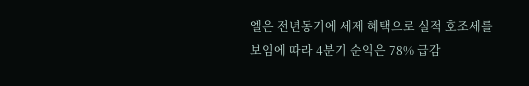엘은 전년동기에 세제 혜택으로 실적 호조세를 보임에 따라 4분기 순익은 78% 급감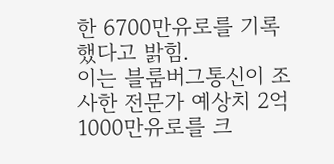한 6700만유로를 기록했다고 밝힘.
이는 블룸버그통신이 조사한 전문가 예상치 2억1000만유로를 크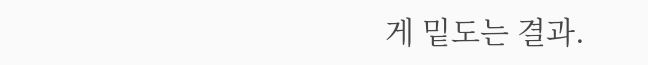게 밑도는 결과.